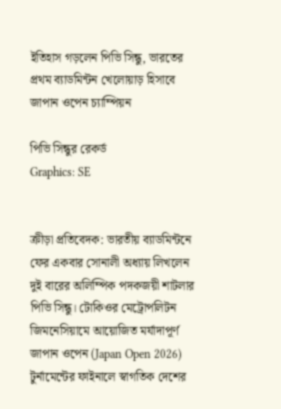ইতিহাস গড়লেন পিভি সিন্ধু, ভারতের প্রথম ব্যাডমিন্টন খেলোয়াড় হিসাবে জাপান ওপেন চ্যাম্পিয়ন

পিভি সিন্ধুর রেকর্ড
Graphics: SE


ক্রীড়া প্রতিবেদক: ভারতীয় ব্যাডমিন্টনে ফের একবার সোনালী অধ্যায় লিখলেন দুই বারের অলিম্পিক পদকজয়ী শাটলার পিভি সিন্ধু। টোকিওর মেট্রোপলিটন জিমনেসিয়ামে আয়োজিত মর্যাদাপূর্ণ জাপান ওপেন (Japan Open 2026) টুর্নামেন্টের ফাইনালে স্বাগতিক দেশের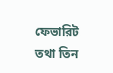ফেভারিট তথা তিন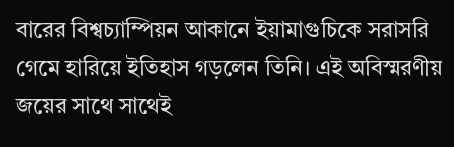বারের বিশ্বচ্যাম্পিয়ন আকানে ইয়ামাগুচিকে সরাসরি গেমে হারিয়ে ইতিহাস গড়লেন তিনি। এই অবিস্মরণীয় জয়ের সাথে সাথেই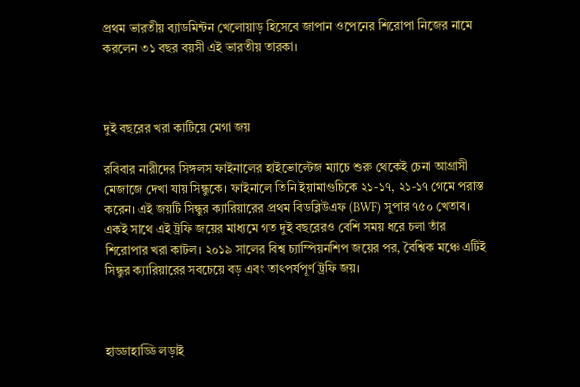প্রথম ভারতীয় ব্যাডমিন্টন খেলোয়াড় হিসেবে জাপান ওপেনের শিরোপা নিজের নামে করলেন ৩১ বছর বয়সী এই ভারতীয় তারকা।



দুই বছরের খরা কাটিয়ে মেগা জয়

রবিবার নারীদের সিঙ্গলস ফাইনালের হাইভোল্টেজ ম্যাচে শুরু থেকেই চেনা আগ্রাসী মেজাজে দেখা যায় সিন্ধুকে। ফাইনালে তিনি ইয়ামাগুচিকে ২১-১৭, ২১-১৭ গেমে পরাস্ত করেন। এই জয়টি সিন্ধুর ক্যারিয়ারের প্রথম বিডব্লিউএফ (BWF) সুপার ৭৫০ খেতাব। একই সাথে এই ট্রফি জয়ের মাধ্যমে গত দুই বছরেরও বেশি সময় ধরে চলা তাঁর শিরোপার খরা কাটল। ২০১৯ সালের বিশ্ব চ্যাম্পিয়নশিপ জয়ের পর, বৈশ্বিক মঞ্চে এটিই সিন্ধুর ক্যারিয়ারের সবচেয়ে বড় এবং তাৎপর্যপূর্ণ ট্রফি জয়।



হাড্ডাহাড্ডি লড়াই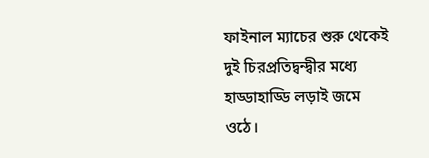ফাইনাল ম্যাচের শুরু থেকেই দুই চিরপ্রতিদ্বন্দ্বীর মধ্যে হাড্ডাহাড্ডি লড়াই জমে ওঠে।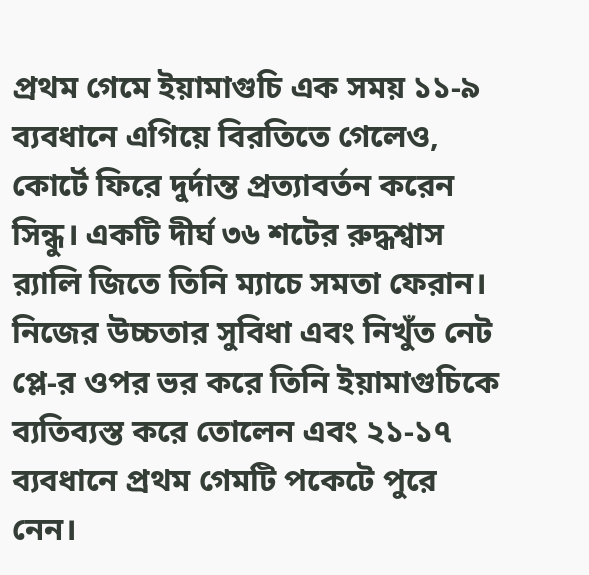প্রথম গেমে ইয়ামাগুচি এক সময় ১১-৯ ব্যবধানে এগিয়ে বিরতিতে গেলেও, কোর্টে ফিরে দুর্দান্ত প্রত্যাবর্তন করেন সিন্ধু। একটি দীর্ঘ ৩৬ শটের রুদ্ধশ্বাস র‍্যালি জিতে তিনি ম্যাচে সমতা ফেরান। নিজের উচ্চতার সুবিধা এবং নিখুঁত নেট প্লে-র ওপর ভর করে তিনি ইয়ামাগুচিকে ব্যতিব্যস্ত করে তোলেন এবং ২১-১৭ ব্যবধানে প্রথম গেমটি পকেটে পুরে নেন।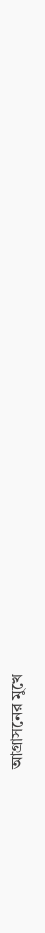আগ্রাসনের মুখে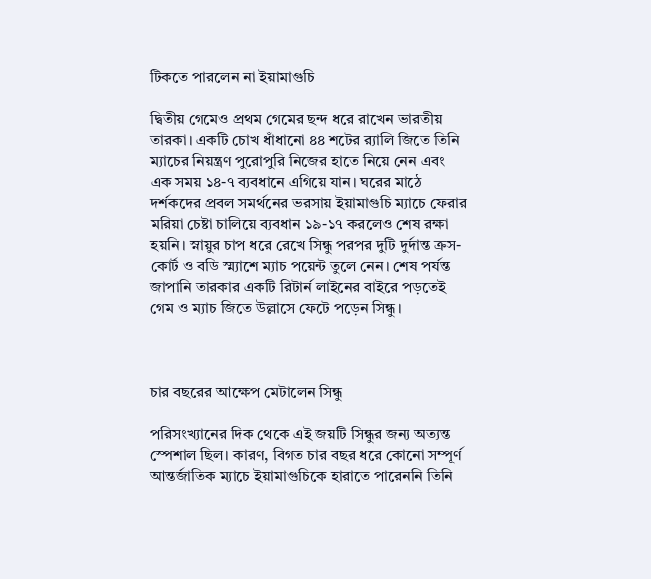টিকতে পারলেন না ইয়ামাগুচি

দ্বিতীয় গেমেও প্রথম গেমের ছন্দ ধরে রাখেন ভারতীয় তারকা। একটি চোখ ধাঁধানো ৪৪ শটের র‍্যালি জিতে তিনি ম্যাচের নিয়ন্ত্রণ পুরোপুরি নিজের হাতে নিয়ে নেন এবং এক সময় ১৪-৭ ব্যবধানে এগিয়ে যান। ঘরের মাঠে দর্শকদের প্রবল সমর্থনের ভরসায় ইয়ামাগুচি ম্যাচে ফেরার মরিয়া চেষ্টা চালিয়ে ব্যবধান ১৯-১৭ করলেও শেষ রক্ষা হয়নি। স্নায়ুর চাপ ধরে রেখে সিন্ধু পরপর দুটি দুর্দান্ত ক্রস-কোর্ট ও বডি স্ম্যাশে ম্যাচ পয়েন্ট তুলে নেন। শেষ পর্যন্ত জাপানি তারকার একটি রিটার্ন লাইনের বাইরে পড়তেই গেম ও ম্যাচ জিতে উল্লাসে ফেটে পড়েন সিন্ধু।



চার বছরের আক্ষেপ মেটালেন সিন্ধু

পরিসংখ্যানের দিক থেকে এই জয়টি সিন্ধুর জন্য অত্যন্ত স্পেশাল ছিল। কারণ, বিগত চার বছর ধরে কোনো সম্পূর্ণ আন্তর্জাতিক ম্যাচে ইয়ামাগুচিকে হারাতে পারেননি তিনি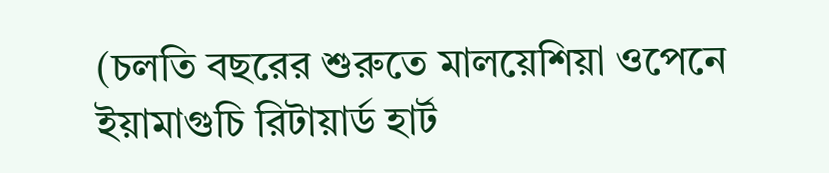(চলতি বছরের শুরুতে মালয়েশিয়া ওপেনে ইয়ামাগুচি রিটায়ার্ড হার্ট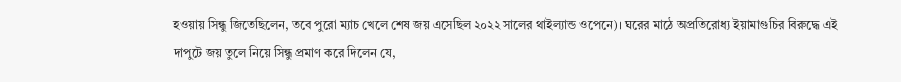হওয়ায় সিন্ধু জিতেছিলেন, তবে পুরো ম্যাচ খেলে শেষ জয় এসেছিল ২০২২ সালের থাইল্যান্ড ওপেনে)। ঘরের মাঠে অপ্রতিরোধ্য ইয়ামাগুচির বিরুদ্ধে এই দাপুটে জয় তুলে নিয়ে সিন্ধু প্রমাণ করে দিলেন যে,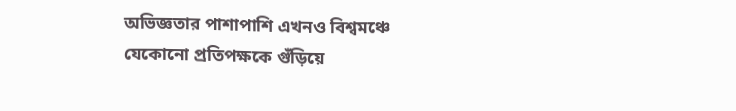অভিজ্ঞতার পাশাপাশি এখনও বিশ্বমঞ্চে যেকোনো প্রতিপক্ষকে গুঁড়িয়ে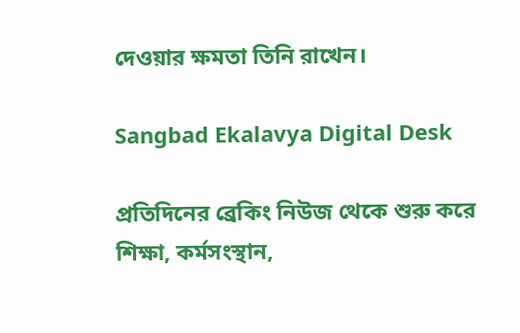দেওয়ার ক্ষমতা তিনি রাখেন।

Sangbad Ekalavya Digital Desk

প্রতিদিনের ব্রেকিং নিউজ থেকে শুরু করে শিক্ষা, কর্মসংস্থান,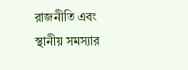রাজনীতি এবং স্থানীয় সমস্যার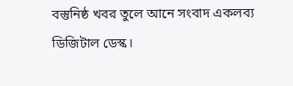বস্তুনিষ্ঠ খবর তুলে আনে সংবাদ একলব্য ডিজিটাল ডেস্ক।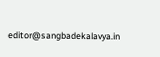editor@sangbadekalavya.in